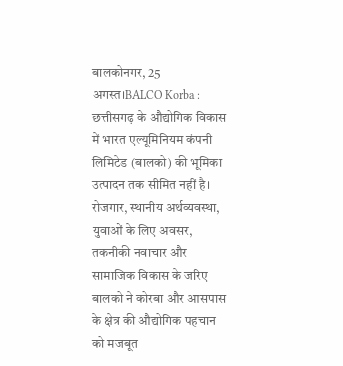बालकोनगर, 25 अगस्त।BALCO Korba : छत्तीसगढ़ के औद्योगिक विकास में भारत एल्यूमिनियम कंपनी लिमिटेड (बालको) की भूमिका उत्पादन तक सीमित नहीं है। रोजगार, स्थानीय अर्थव्यवस्था, युवाओं के लिए अवसर, तकनीकी नवाचार और सामाजिक विकास के जरिए बालको ने कोरबा और आसपास के क्षेत्र की औद्योगिक पहचान को मजबूत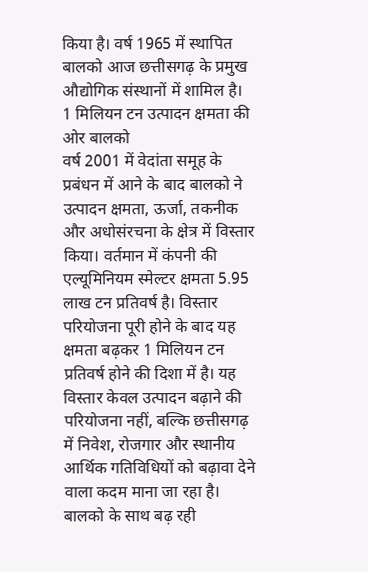किया है। वर्ष 1965 में स्थापित बालको आज छत्तीसगढ़ के प्रमुख औद्योगिक संस्थानों में शामिल है।
1 मिलियन टन उत्पादन क्षमता की ओर बालको
वर्ष 2001 में वेदांता समूह के प्रबंधन में आने के बाद बालको ने उत्पादन क्षमता, ऊर्जा, तकनीक और अधोसंरचना के क्षेत्र में विस्तार किया। वर्तमान में कंपनी की एल्यूमिनियम स्मेल्टर क्षमता 5.95 लाख टन प्रतिवर्ष है। विस्तार परियोजना पूरी होने के बाद यह क्षमता बढ़कर 1 मिलियन टन प्रतिवर्ष होने की दिशा में है। यह विस्तार केवल उत्पादन बढ़ाने की परियोजना नहीं, बल्कि छत्तीसगढ़ में निवेश, रोजगार और स्थानीय आर्थिक गतिविधियों को बढ़ावा देने वाला कदम माना जा रहा है।
बालको के साथ बढ़ रही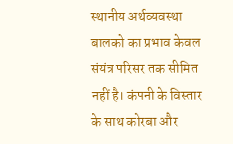स्थानीय अर्थव्यवस्था
बालको का प्रभाव केवल संयंत्र परिसर तक सीमित नहीं है। कंपनी के विस्तार के साथ कोरबा और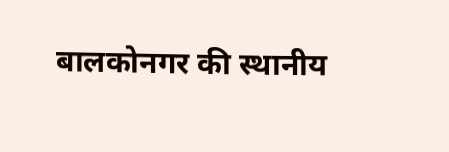बालकोनगर की स्थानीय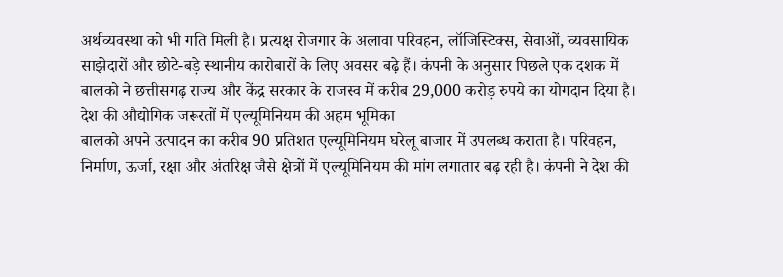अर्थव्यवस्था को भी गति मिली है। प्रत्यक्ष रोजगार के अलावा परिवहन, लॉजिस्टिक्स, सेवाओं, व्यवसायिक साझेदारों और छोटे-बड़े स्थानीय कारोबारों के लिए अवसर बढ़े हैं। कंपनी के अनुसार पिछले एक दशक में बालको ने छत्तीसगढ़ राज्य और केंद्र सरकार के राजस्व में करीब 29,000 करोड़ रुपये का योगदान दिया है।
देश की औद्योगिक जरूरतों में एल्यूमिनियम की अहम भूमिका
बालको अपने उत्पादन का करीब 90 प्रतिशत एल्यूमिनियम घरेलू बाजार में उपलब्ध कराता है। परिवहन, निर्माण, ऊर्जा, रक्षा और अंतरिक्ष जैसे क्षेत्रों में एल्यूमिनियम की मांग लगातार बढ़ रही है। कंपनी ने देश की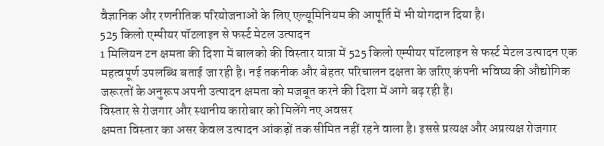वैज्ञानिक और रणनीतिक परियोजनाओं के लिए एल्यूमिनियम की आपूर्ति में भी योगदान दिया है।
525 किलो एम्पीयर पॉटलाइन से फर्स्ट मेटल उत्पादन
1 मिलियन टन क्षमता की दिशा में बालको की विस्तार यात्रा में 525 किलो एम्पीयर पॉटलाइन से फर्स्ट मेटल उत्पादन एक महत्वपूर्ण उपलब्धि बताई जा रही है। नई तकनीक और बेहतर परिचालन दक्षता के जरिए कंपनी भविष्य की औद्योगिक जरूरतों के अनुरूप अपनी उत्पादन क्षमता को मजबूत करने की दिशा में आगे बढ़ रही है।
विस्तार से रोजगार और स्थानीय कारोबार को मिलेंगे नए अवसर
क्षमता विस्तार का असर केवल उत्पादन आंकड़ों तक सीमित नहीं रहने वाला है। इससे प्रत्यक्ष और अप्रत्यक्ष रोजगार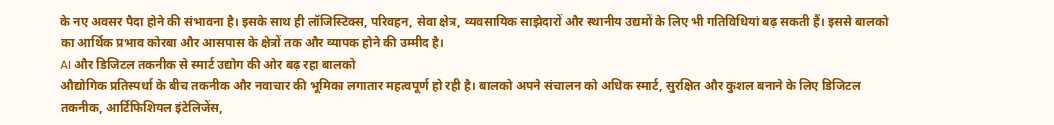के नए अवसर पैदा होने की संभावना है। इसके साथ ही लॉजिस्टिक्स, परिवहन, सेवा क्षेत्र, व्यवसायिक साझेदारों और स्थानीय उद्यमों के लिए भी गतिविधियां बढ़ सकती हैं। इससे बालको का आर्थिक प्रभाव कोरबा और आसपास के क्षेत्रों तक और व्यापक होने की उम्मीद है।
AI और डिजिटल तकनीक से स्मार्ट उद्योग की ओर बढ़ रहा बालको
औद्योगिक प्रतिस्पर्धा के बीच तकनीक और नवाचार की भूमिका लगातार महत्वपूर्ण हो रही है। बालको अपने संचालन को अधिक स्मार्ट, सुरक्षित और कुशल बनाने के लिए डिजिटल तकनीक, आर्टिफिशियल इंटेलिजेंस,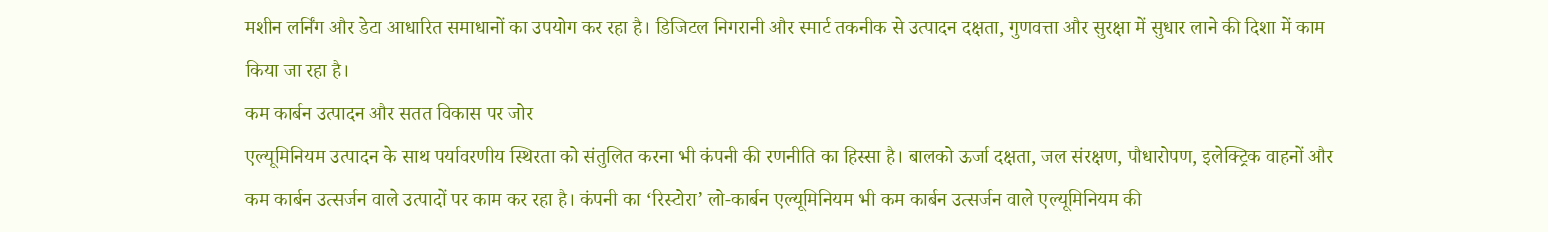मशीन लर्निंग और डेटा आधारित समाधानों का उपयोग कर रहा है। डिजिटल निगरानी और स्मार्ट तकनीक से उत्पादन दक्षता, गुणवत्ता और सुरक्षा में सुधार लाने की दिशा में काम किया जा रहा है।
कम कार्बन उत्पादन और सतत विकास पर जोर
एल्यूमिनियम उत्पादन के साथ पर्यावरणीय स्थिरता को संतुलित करना भी कंपनी की रणनीति का हिस्सा है। बालको ऊर्जा दक्षता, जल संरक्षण, पौधारोपण, इलेक्ट्रिक वाहनों और कम कार्बन उत्सर्जन वाले उत्पादों पर काम कर रहा है। कंपनी का ‘रिस्टोरा’ लो-कार्बन एल्यूमिनियम भी कम कार्बन उत्सर्जन वाले एल्यूमिनियम की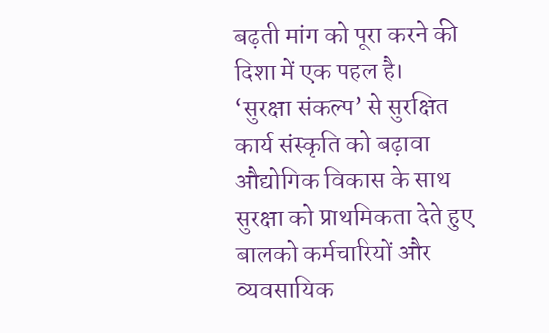बढ़ती मांग को पूरा करने की दिशा में एक पहल है।
‘सुरक्षा संकल्प’ से सुरक्षित कार्य संस्कृति को बढ़ावा
औद्योगिक विकास के साथ सुरक्षा को प्राथमिकता देते हुए बालको कर्मचारियों और व्यवसायिक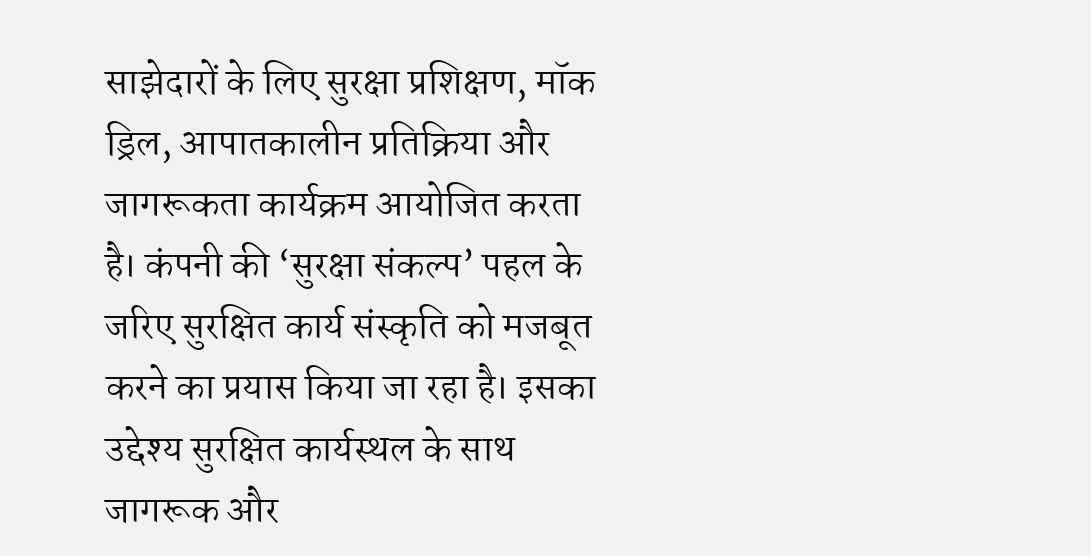साझेदारों के लिए सुरक्षा प्रशिक्षण, मॉक ड्रिल, आपातकालीन प्रतिक्रिया और जागरूकता कार्यक्रम आयोजित करता है। कंपनी की ‘सुरक्षा संकल्प’ पहल के जरिए सुरक्षित कार्य संस्कृति को मजबूत करने का प्रयास किया जा रहा है। इसका उद्देश्य सुरक्षित कार्यस्थल के साथ जागरूक और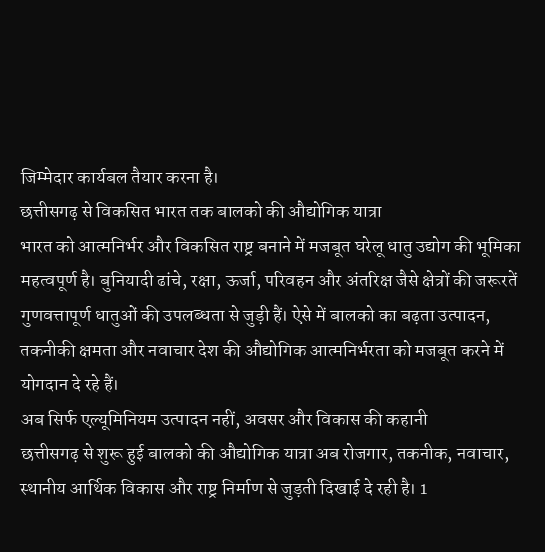जिम्मेदार कार्यबल तैयार करना है।
छत्तीसगढ़ से विकसित भारत तक बालको की औद्योगिक यात्रा
भारत को आत्मनिर्भर और विकसित राष्ट्र बनाने में मजबूत घरेलू धातु उद्योग की भूमिका महत्वपूर्ण है। बुनियादी ढांचे, रक्षा, ऊर्जा, परिवहन और अंतरिक्ष जैसे क्षेत्रों की जरूरतें गुणवत्तापूर्ण धातुओं की उपलब्धता से जुड़ी हैं। ऐसे में बालको का बढ़ता उत्पादन, तकनीकी क्षमता और नवाचार देश की औद्योगिक आत्मनिर्भरता को मजबूत करने में योगदान दे रहे हैं।
अब सिर्फ एल्यूमिनियम उत्पादन नहीं, अवसर और विकास की कहानी
छत्तीसगढ़ से शुरू हुई बालको की औद्योगिक यात्रा अब रोजगार, तकनीक, नवाचार, स्थानीय आर्थिक विकास और राष्ट्र निर्माण से जुड़ती दिखाई दे रही है। 1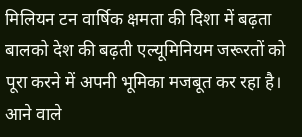मिलियन टन वार्षिक क्षमता की दिशा में बढ़ता बालको देश की बढ़ती एल्यूमिनियम जरूरतों को पूरा करने में अपनी भूमिका मजबूत कर रहा है। आने वाले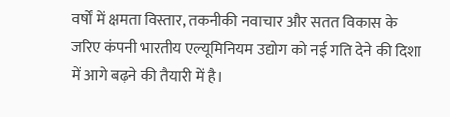वर्षों में क्षमता विस्तार, तकनीकी नवाचार और सतत विकास के जरिए कंपनी भारतीय एल्यूमिनियम उद्योग को नई गति देने की दिशा में आगे बढ़ने की तैयारी में है।